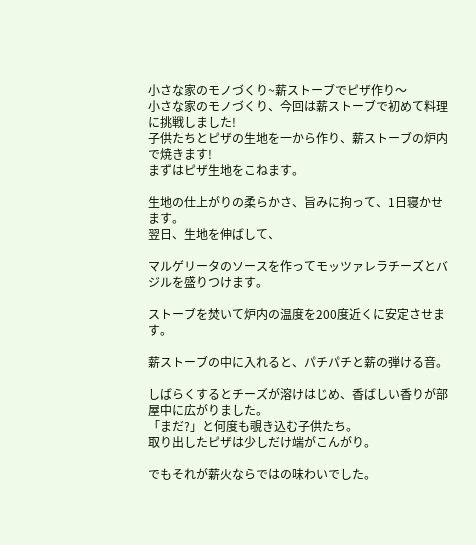小さな家のモノづくり~薪ストーブでピザ作り〜
小さな家のモノづくり、今回は薪ストーブで初めて料理に挑戦しました!
子供たちとピザの生地を一から作り、薪ストーブの炉内で焼きます!
まずはピザ生地をこねます。

生地の仕上がりの柔らかさ、旨みに拘って、1日寝かせます。
翌日、生地を伸ばして、

マルゲリータのソースを作ってモッツァレラチーズとバジルを盛りつけます。

ストーブを焚いて炉内の温度を200度近くに安定させます。

薪ストーブの中に入れると、パチパチと薪の弾ける音。

しばらくするとチーズが溶けはじめ、香ばしい香りが部屋中に広がりました。
「まだ?」と何度も覗き込む子供たち。
取り出したピザは少しだけ端がこんがり。

でもそれが薪火ならではの味わいでした。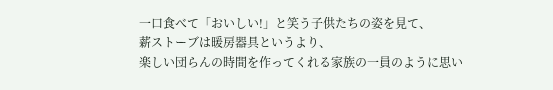一口食べて「おいしい!」と笑う子供たちの姿を見て、
薪ストーブは暖房器具というより、
楽しい団らんの時間を作ってくれる家族の一員のように思い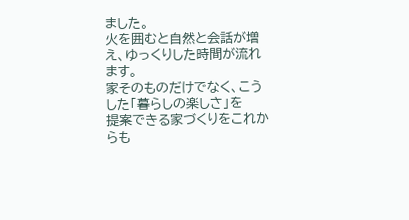ました。
火を囲むと自然と会話が増え、ゆっくりした時間が流れます。
家そのものだけでなく、こうした「暮らしの楽しさ」を
提案できる家づくりをこれからも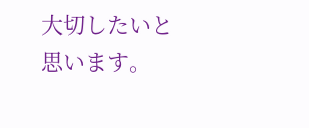大切したいと思います。